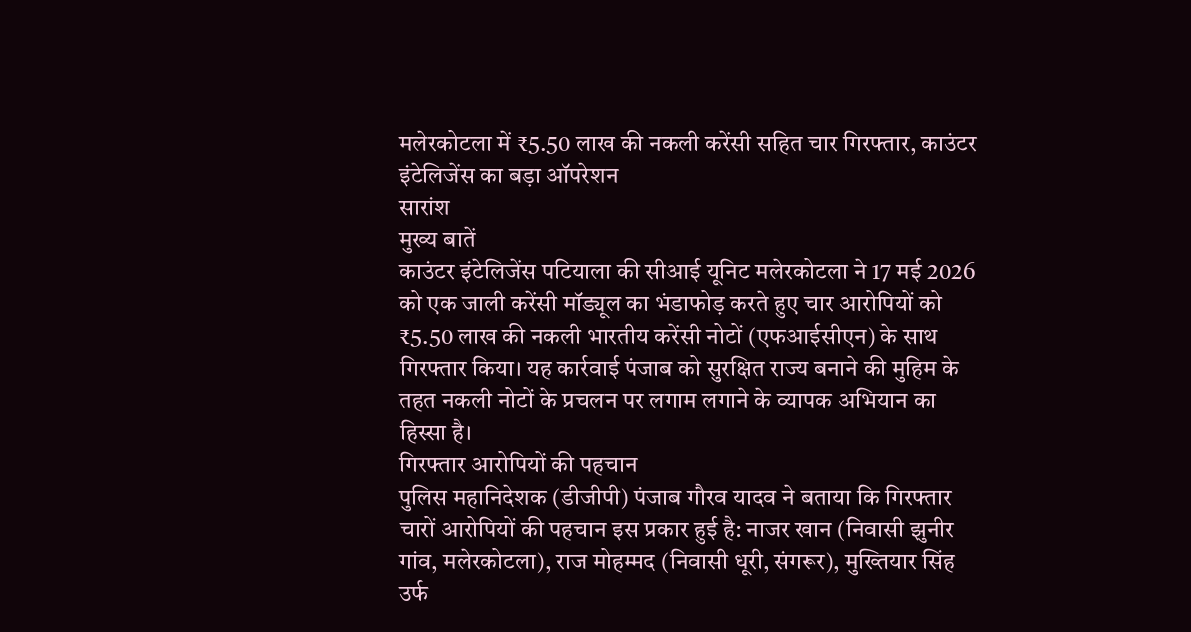मलेरकोटला में ₹5.50 लाख की नकली करेंसी सहित चार गिरफ्तार, काउंटर इंटेलिजेंस का बड़ा ऑपरेशन
सारांश
मुख्य बातें
काउंटर इंटेलिजेंस पटियाला की सीआई यूनिट मलेरकोटला ने 17 मई 2026 को एक जाली करेंसी मॉड्यूल का भंडाफोड़ करते हुए चार आरोपियों को ₹5.50 लाख की नकली भारतीय करेंसी नोटों (एफआईसीएन) के साथ गिरफ्तार किया। यह कार्रवाई पंजाब को सुरक्षित राज्य बनाने की मुहिम के तहत नकली नोटों के प्रचलन पर लगाम लगाने के व्यापक अभियान का हिस्सा है।
गिरफ्तार आरोपियों की पहचान
पुलिस महानिदेशक (डीजीपी) पंजाब गौरव यादव ने बताया कि गिरफ्तार चारों आरोपियों की पहचान इस प्रकार हुई है: नाजर खान (निवासी झुनीर गांव, मलेरकोटला), राज मोहम्मद (निवासी धूरी, संगरूर), मुख्तियार सिंह उर्फ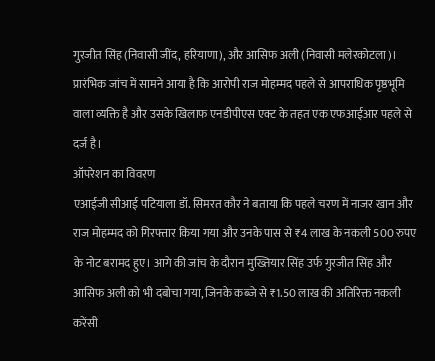गुरजीत सिंह (निवासी जींद, हरियाणा), और आसिफ अली (निवासी मलेरकोटला)। प्रारंभिक जांच में सामने आया है कि आरोपी राज मोहम्मद पहले से आपराधिक पृष्ठभूमि वाला व्यक्ति है और उसके खिलाफ एनडीपीएस एक्ट के तहत एक एफआईआर पहले से दर्ज है।
ऑपरेशन का विवरण
एआईजी सीआई पटियाला डॉ. सिमरत कौर ने बताया कि पहले चरण में नाजर खान और राज मोहम्मद को गिरफ्तार किया गया और उनके पास से ₹4 लाख के नकली 500 रुपए के नोट बरामद हुए। आगे की जांच के दौरान मुख्तियार सिंह उर्फ गुरजीत सिंह और आसिफ अली को भी दबोचा गया, जिनके कब्जे से ₹1.50 लाख की अतिरिक्त नकली करेंसी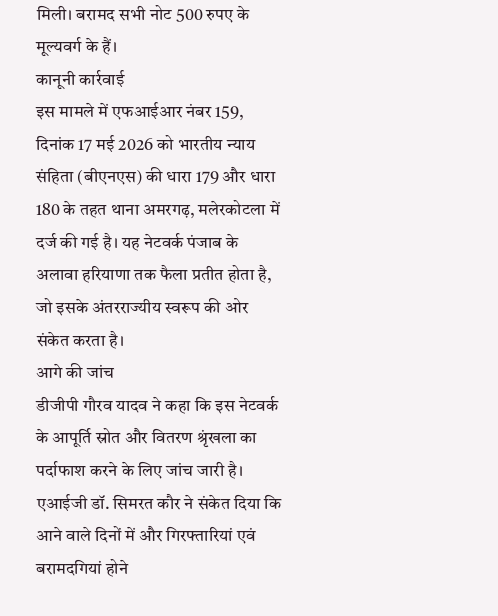मिली। बरामद सभी नोट 500 रुपए के मूल्यवर्ग के हैं।
कानूनी कार्रवाई
इस मामले में एफआईआर नंबर 159, दिनांक 17 मई 2026 को भारतीय न्याय संहिता (बीएनएस) की धारा 179 और धारा 180 के तहत थाना अमरगढ़, मलेरकोटला में दर्ज की गई है। यह नेटवर्क पंजाब के अलावा हरियाणा तक फैला प्रतीत होता है, जो इसके अंतरराज्यीय स्वरूप की ओर संकेत करता है।
आगे की जांच
डीजीपी गौरव यादव ने कहा कि इस नेटवर्क के आपूर्ति स्रोत और वितरण श्रृंखला का पर्दाफाश करने के लिए जांच जारी है। एआईजी डॉ. सिमरत कौर ने संकेत दिया कि आने वाले दिनों में और गिरफ्तारियां एवं बरामदगियां होने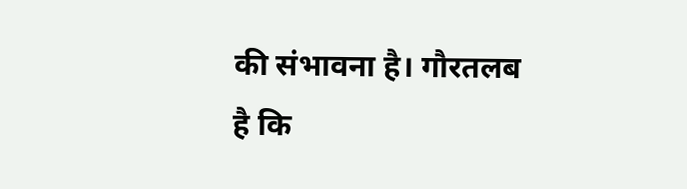की संभावना है। गौरतलब है कि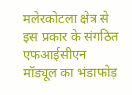मलेरकोटला क्षेत्र से इस प्रकार के संगठित एफआईसीएन मॉड्यूल का भंडाफोड़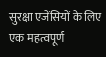सुरक्षा एजेंसियों के लिए एक महत्वपूर्ण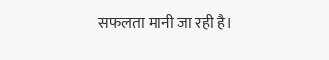सफलता मानी जा रही है।